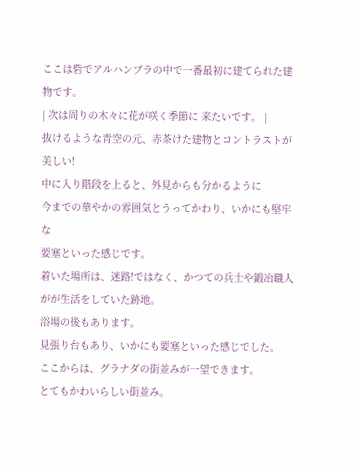ここは砦でアルハンブラの中で一番最初に建てられた建物です。
| 次は周りの木々に花が咲く季節に 来たいです。 |
抜けるような青空の元、赤茶けた建物とコントラストが美しい!
中に入り階段を上ると、外見からも分かるように
今までの華やかの雰囲気とうってかわり、いかにも堅牢な
要塞といった感じです。
着いた場所は、迷路!ではなく、かつての兵士や鍛冶職人がが生活をしていた跡地。
浴場の後もあります。
見張り台もあり、いかにも要塞といった感じでした。
ここからは、グラナダの街並みが一望できます。
とてもかわいらしい街並み。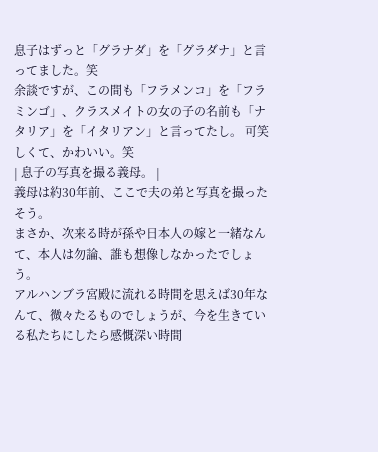息子はずっと「グラナダ」を「グラダナ」と言ってました。笑
余談ですが、この間も「フラメンコ」を「フラミンゴ」、クラスメイトの女の子の名前も「ナタリア」を「イタリアン」と言ってたし。 可笑しくて、かわいい。笑
| 息子の写真を撮る義母。 |
義母は約30年前、ここで夫の弟と写真を撮ったそう。
まさか、次来る時が孫や日本人の嫁と一緒なんて、本人は勿論、誰も想像しなかったでしょう。
アルハンブラ宮殿に流れる時間を思えば30年なんて、微々たるものでしょうが、今を生きている私たちにしたら感慨深い時間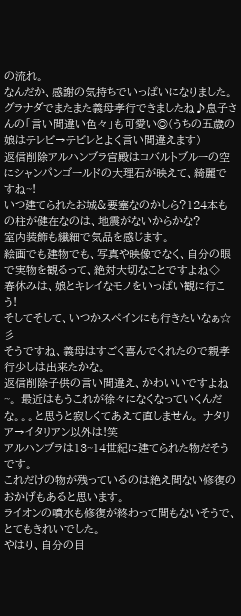の流れ。
なんだか、感謝の気持ちでいっぱいになりました。
グラナダでまたまた義母孝行できましたね♪息子さんの「言い間違い色々」も可愛い◎(うちの五歳の娘はテレビ→テビレとよく言い間違えます)
返信削除アルハンブラ宮殿はコバルトブルーの空にシャンパンゴールドの大理石が映えて、綺麗ですね~!
いつ建てられたお城&要塞なのかしら?124本もの柱が健在なのは、地震がないからかな?
室内装飾も繊細で気品を感じます。
絵画でも建物でも、写真や映像でなく、自分の眼で実物を観るって、絶対大切なことですよね◇
春休みは、娘とキレイなモノをいっぱい観に行こう!
そしてそして、いつかスペインにも行きたいなぁ☆彡
そうですね、義母はすごく喜んでくれたので親孝行少しは出来たかな。
返信削除子供の言い間違え、かわいいですよね~。 最近はもうこれが徐々になくなっていくんだな。。。と思うと寂しくてあえて直しません。 ナタリア→イタリアン以外は!笑
アルハンブラは13~14世紀に建てられた物だそうです。
これだけの物が残っているのは絶え間ない修復のおかげもあると思います。
ライオンの噴水も修復が終わって間もないそうで、とてもきれいでした。
やはり、自分の目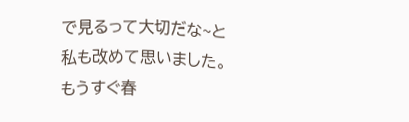で見るって大切だな~と私も改めて思いました。
もうすぐ春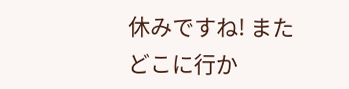休みですね! またどこに行か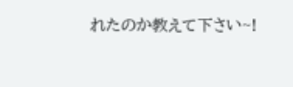れたのか教えて下さい~!